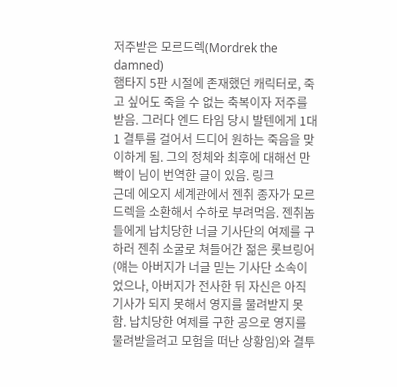저주받은 모르드렉(Mordrek the damned)
햄타지 5판 시절에 존재했던 캐릭터로, 죽고 싶어도 죽을 수 없는 축복이자 저주를 받음. 그러다 엔드 타임 당시 발텐에게 1대 1 결투를 걸어서 드디어 원하는 죽음을 맞이하게 됨. 그의 정체와 최후에 대해선 만빡이 님이 번역한 글이 있음. 링크
근데 에오지 세계관에서 젠취 종자가 모르드렉을 소환해서 수하로 부려먹음. 젠취놈들에게 납치당한 너글 기사단의 여제를 구하러 젠취 소굴로 쳐들어간 젊은 롯브링어(얘는 아버지가 너글 믿는 기사단 소속이었으나, 아버지가 전사한 뒤 자신은 아직 기사가 되지 못해서 영지를 물려받지 못함. 납치당한 여제를 구한 공으로 영지를 물려받을려고 모험을 떠난 상황임)와 결투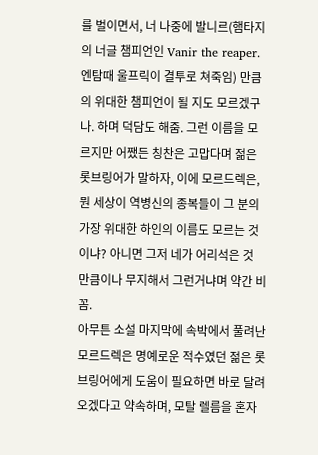를 벌이면서, 너 나중에 발니르(햄타지의 너글 챔피언인 Vanir the reaper. 엔탐때 울프릭이 결투로 쳐죽임) 만큼의 위대한 챔피언이 될 지도 모르겠구나. 하며 덕담도 해줌. 그런 이름을 모르지만 어쨌든 칭찬은 고맙다며 젊은 롯브링어가 말하자, 이에 모르드렉은, 뭔 세상이 역병신의 종복들이 그 분의 가장 위대한 하인의 이름도 모르는 것이냐? 아니면 그저 네가 어리석은 것 만큼이나 무지해서 그런거냐며 약간 비꼼.
아무튼 소설 마지막에 속박에서 풀려난 모르드렉은 명예로운 적수였던 젊은 롯브링어에게 도움이 필요하면 바로 달려오겠다고 약속하며, 모탈 렐름을 혼자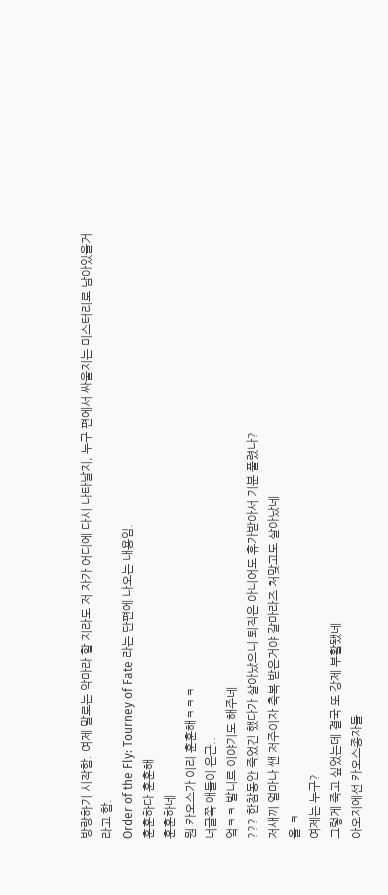방랑하기 시작함. 여제 말로는 악마라 할 지라도 저 자가 어디에 다시 나타날지, 누구 편에서 싸울지는 미스터리로 남아있을거라고 함.
Order of the Fly: Tourney of Fate 라는 단편에 나오는 내용임.
훈훈하다 훈훈해
훈훈하네
뭔 카오스가 이리 훈훈해ㅋㅋㅋ
너글쪽 애들이 은근..
엌ㅋㅋ 발니르 이야기도 해주네
??? 한참동안 죽었긴 했다가 살아났으니 퇴직은 아니어도 휴가받아서 기분 풀렸나?
저새끼 얼마나 쌘 저주이자 축복 받은거야 갈마라즈 처맞고도 살아났네
올 ㅋ
여제는 누구?
그렇게 죽고 싶었는데 결국 또 강제 부활됐네
아오지에선 카오스종자들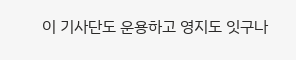이 기사단도 운용하고 영지도 잇구나